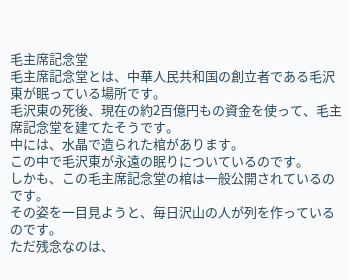毛主席記念堂
毛主席記念堂とは、中華人民共和国の創立者である毛沢東が眠っている場所です。
毛沢東の死後、現在の約2百億円もの資金を使って、毛主席記念堂を建てたそうです。
中には、水晶で造られた棺があります。
この中で毛沢東が永遠の眠りについているのです。
しかも、この毛主席記念堂の棺は一般公開されているのです。
その姿を一目見ようと、毎日沢山の人が列を作っているのです。
ただ残念なのは、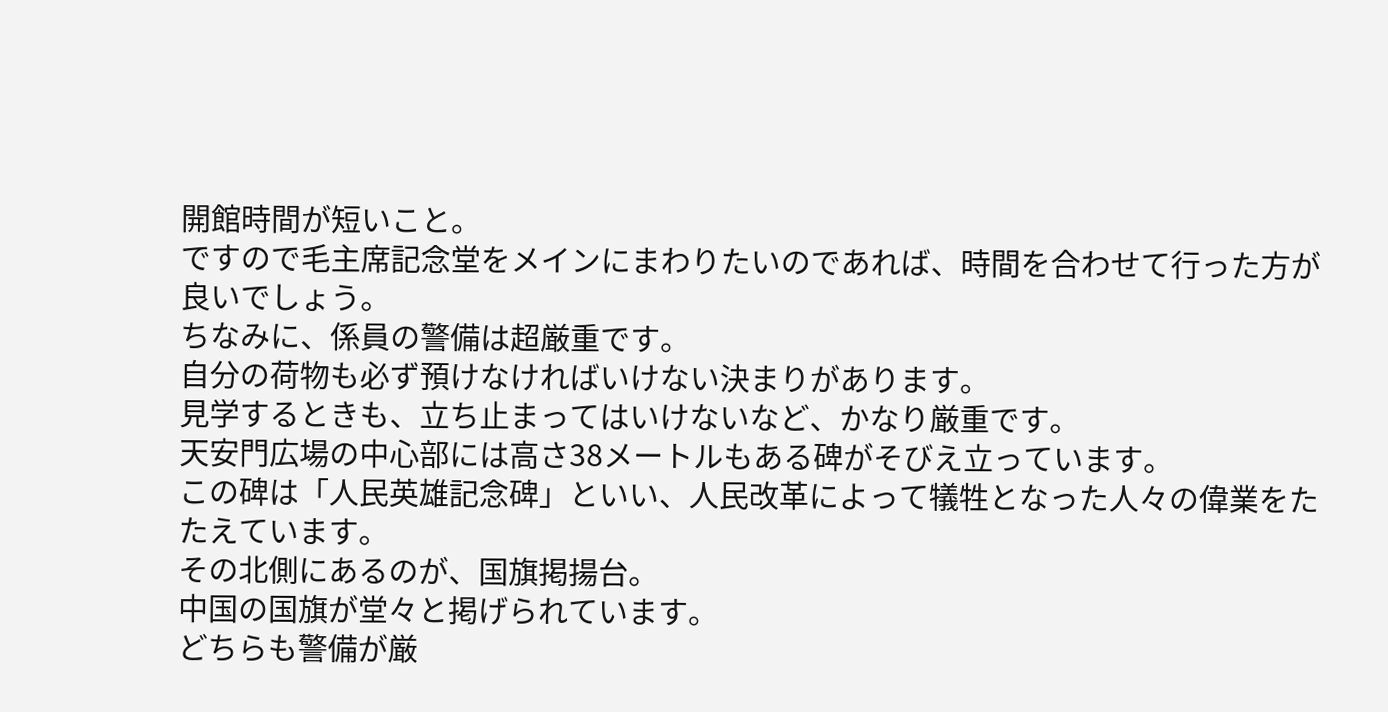開館時間が短いこと。
ですので毛主席記念堂をメインにまわりたいのであれば、時間を合わせて行った方が良いでしょう。
ちなみに、係員の警備は超厳重です。
自分の荷物も必ず預けなければいけない決まりがあります。
見学するときも、立ち止まってはいけないなど、かなり厳重です。
天安門広場の中心部には高さ38メートルもある碑がそびえ立っています。
この碑は「人民英雄記念碑」といい、人民改革によって犠牲となった人々の偉業をたたえています。
その北側にあるのが、国旗掲揚台。
中国の国旗が堂々と掲げられています。
どちらも警備が厳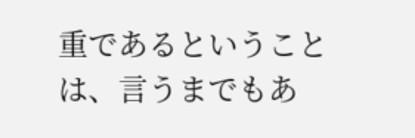重であるということは、言うまでもあ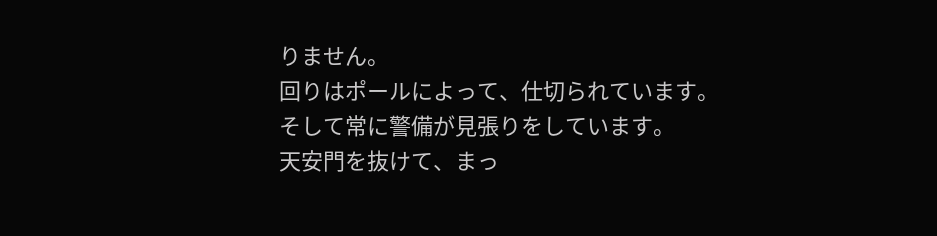りません。
回りはポールによって、仕切られています。
そして常に警備が見張りをしています。
天安門を抜けて、まっ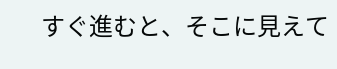すぐ進むと、そこに見えて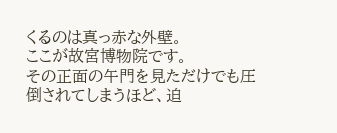くるのは真っ赤な外壁。
ここが故宮博物院です。
その正面の午門を見ただけでも圧倒されてしまうほど、迫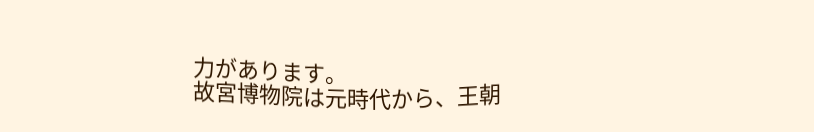力があります。
故宮博物院は元時代から、王朝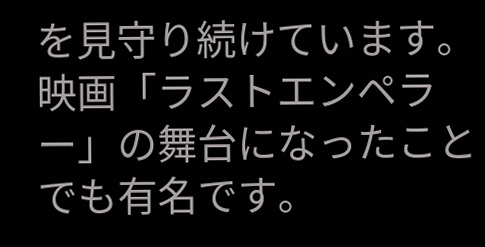を見守り続けています。
映画「ラストエンペラー」の舞台になったことでも有名です。